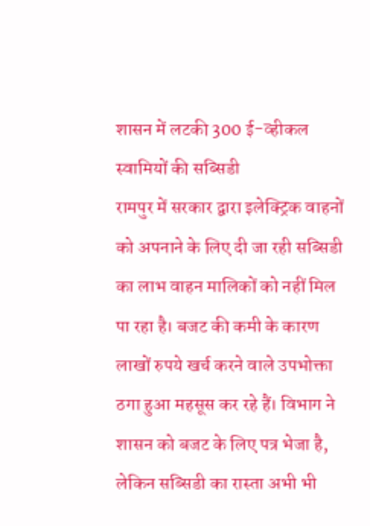शासन में लटकी 300 ई-व्हीकल स्वामियों की सब्सिडी
रामपुर में सरकार द्वारा इलेक्ट्रिक वाहनों को अपनाने के लिए दी जा रही सब्सिडी का लाभ वाहन मालिकों को नहीं मिल पा रहा है। बजट की कमी के कारण लाखों रुपये खर्च करने वाले उपभोक्ता ठगा हुआ महसूस कर रहे हैं। विभाग ने शासन को बजट के लिए पत्र भेजा है, लेकिन सब्सिडी का रास्ता अभी भी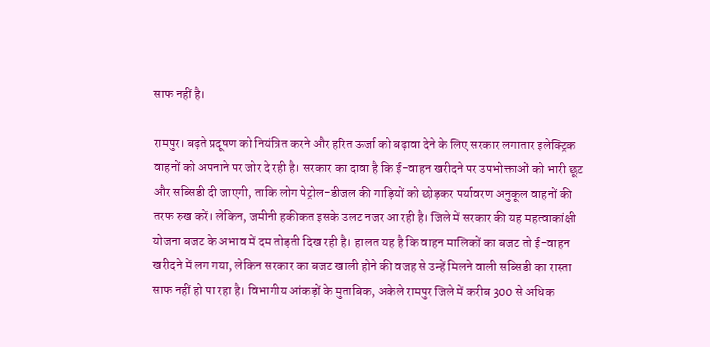साफ नहीं है।

रामपुर। बढ़ते प्रदूषण को नियंत्रित करने और हरित ऊर्जा को बढ़ावा देने के लिए सरकार लगातार इलेक्ट्रिक वाहनों को अपनाने पर जोर दे रही है। सरकार का दावा है कि ई-वाहन खरीदने पर उपभोक्ताओं को भारी छूट और सब्सिडी दी जाएगी, ताकि लोग पेट्रोल-डीजल की गाड़ियों को छोड़कर पर्यावरण अनुकूल वाहनों की तरफ रुख करें। लेकिन, जमीनी हकीकत इसके उलट नजर आ रही है। जिले में सरकार की यह महत्वाकांक्षी योजना बजट के अभाव में दम तोड़ती दिख रही है। हालत यह है कि वाहन मालिकों का बजट तो ई-वाहन खरीदने में लग गया, लेकिन सरकार का बजट खाली होने की वजह से उन्हें मिलने वाली सब्सिडी का रास्ता साफ नहीं हो पा रहा है। विभागीय आंकड़ों के मुताबिक, अकेले रामपुर जिले में करीब 300 से अधिक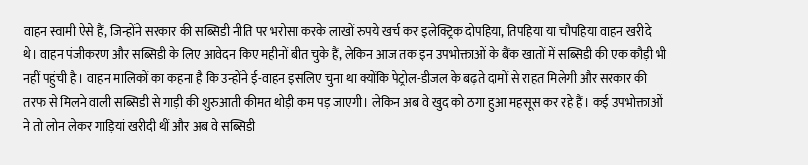वाहन स्वामी ऐसे हैं, जिन्होंने सरकार की सब्सिडी नीति पर भरोसा करके लाखों रुपये खर्च कर इलेक्ट्रिक दोपहिया, तिपहिया या चौपहिया वाहन खरीदे थे। वाहन पंजीकरण और सब्सिडी के लिए आवेदन किए महीनों बीत चुके हैं, लेकिन आज तक इन उपभोक्ताओं के बैंक खातों में सब्सिडी की एक कौड़ी भी नहीं पहुंची है। वाहन मालिकों का कहना है कि उन्होंने ई-वाहन इसलिए चुना था क्योंकि पेट्रोल-डीजल के बढ़ते दामों से राहत मिलेगी और सरकार की तरफ से मिलने वाली सब्सिडी से गाड़ी की शुरुआती कीमत थोड़ी कम पड़ जाएगी। लेकिन अब वे खुद को ठगा हुआ महसूस कर रहे हैं। कई उपभोक्ताओं ने तो लोन लेकर गाड़ियां खरीदी थीं और अब वे सब्सिडी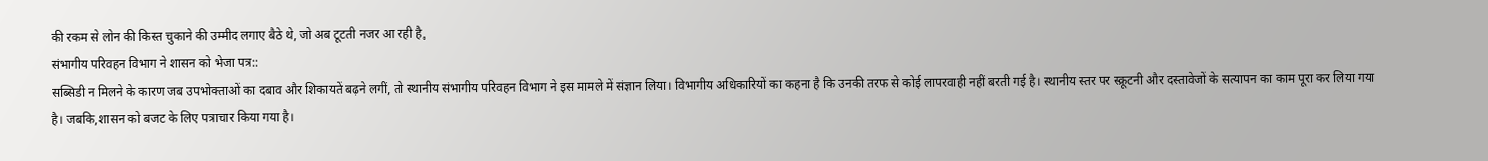की रकम से लोन की किस्त चुकाने की उम्मीद लगाए बैठे थे, जो अब टूटती नजर आ रही है。
संभागीय परिवहन विभाग ने शासन को भेजा पत्र::
सब्सिडी न मिलने के कारण जब उपभोक्ताओं का दबाव और शिकायतें बढ़ने लगीं, तो स्थानीय संभागीय परिवहन विभाग ने इस मामले में संज्ञान लिया। विभागीय अधिकारियों का कहना है कि उनकी तरफ से कोई लापरवाही नहीं बरती गई है। स्थानीय स्तर पर स्क्रूटनी और दस्तावेजों के सत्यापन का काम पूरा कर लिया गया है। जबकि,शासन को बजट के लिए पत्राचार किया गया है।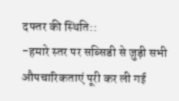दफ्तर की स्थिति::
-हमारे स्तर पर सब्सिडी से जुड़ी सभी औपचारिकताएं पूरी कर ली गई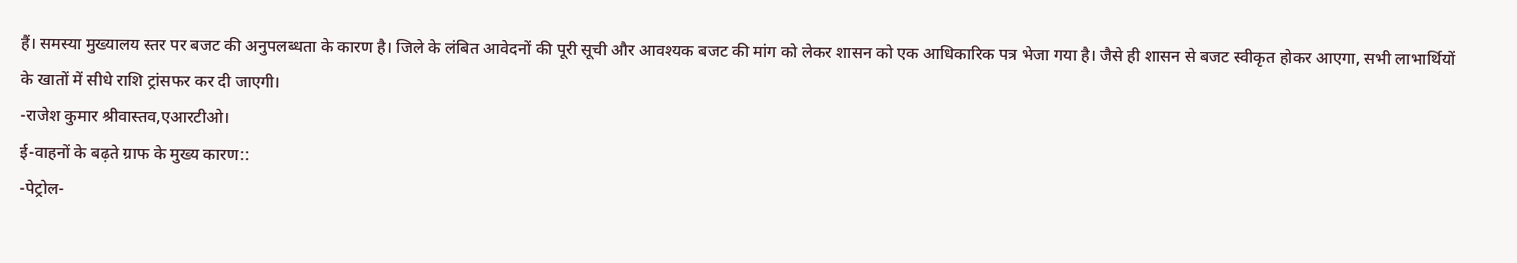हैं। समस्या मुख्यालय स्तर पर बजट की अनुपलब्धता के कारण है। जिले के लंबित आवेदनों की पूरी सूची और आवश्यक बजट की मांग को लेकर शासन को एक आधिकारिक पत्र भेजा गया है। जैसे ही शासन से बजट स्वीकृत होकर आएगा, सभी लाभार्थियों के खातों में सीधे राशि ट्रांसफर कर दी जाएगी।
-राजेश कुमार श्रीवास्तव,एआरटीओ।
ई-वाहनों के बढ़ते ग्राफ के मुख्य कारण::
-पेट्रोल-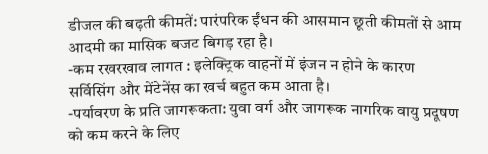डीजल की बढ़ती कीमतें: पारंपरिक ईंधन की आसमान छूती कीमतों से आम आदमी का मासिक बजट बिगड़ रहा है।
-कम रखरखाव लागत : इलेक्ट्रिक वाहनों में इंजन न होने के कारण सर्विसिंग और मेंटेनेंस का खर्च बहुत कम आता है।
-पर्यावरण के प्रति जागरूकता: युवा वर्ग और जागरूक नागरिक वायु प्रदूषण को कम करने के लिए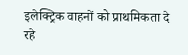इलेक्ट्रिक वाहनों को प्राथमिकता दे रहे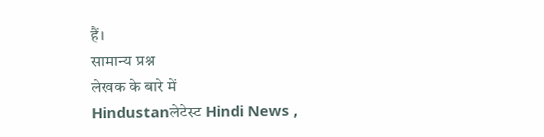हैं।
सामान्य प्रश्न
लेखक के बारे में
Hindustanलेटेस्ट Hindi News ,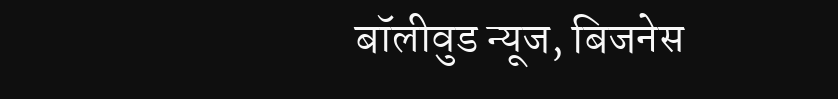बॉलीवुड न्यूज, बिजनेस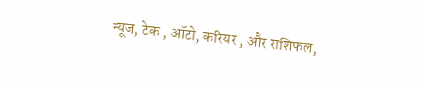न्यूज, टेक , ऑटो, करियर , और राशिफल,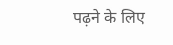पढ़ने के लिए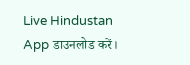Live Hindustan App डाउनलोड करें।